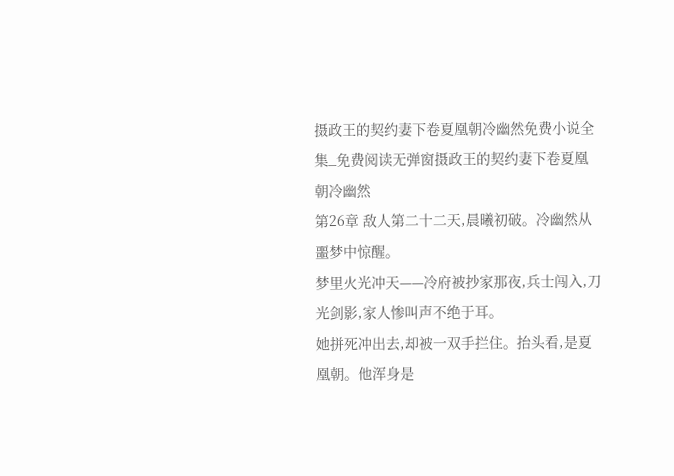摄政王的契约妻下卷夏凰朝冷幽然免费小说全集_免费阅读无弹窗摄政王的契约妻下卷夏凰朝冷幽然
第26章 敌人第二十二天,晨曦初破。冷幽然从噩梦中惊醒。
梦里火光冲天——冷府被抄家那夜,兵士闯入,刀光剑影,家人惨叫声不绝于耳。
她拼死冲出去,却被一双手拦住。抬头看,是夏凰朝。他浑身是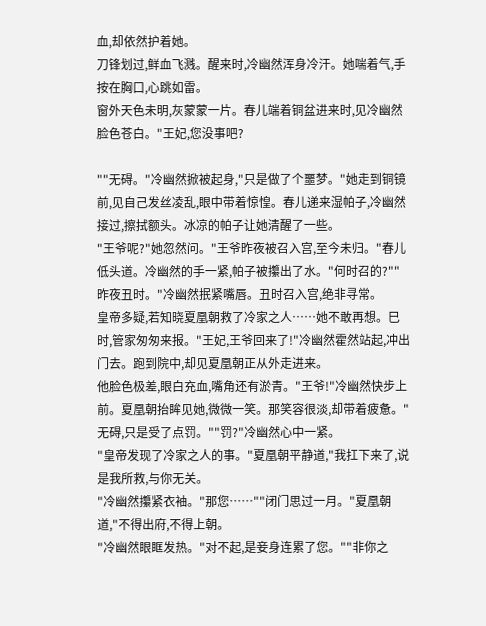血,却依然护着她。
刀锋划过,鲜血飞溅。醒来时,冷幽然浑身冷汗。她喘着气,手按在胸口,心跳如雷。
窗外天色未明,灰蒙蒙一片。春儿端着铜盆进来时,见冷幽然脸色苍白。"王妃,您没事吧?

""无碍。"冷幽然掀被起身,"只是做了个噩梦。"她走到铜镜前,见自己发丝凌乱,眼中带着惊惶。春儿递来湿帕子,冷幽然接过,擦拭额头。冰凉的帕子让她清醒了一些。
"王爷呢?"她忽然问。"王爷昨夜被召入宫,至今未归。"春儿低头道。冷幽然的手一紧,帕子被攥出了水。"何时召的?""昨夜丑时。"冷幽然抿紧嘴唇。丑时召入宫,绝非寻常。
皇帝多疑,若知晓夏凰朝救了冷家之人……她不敢再想。巳时,管家匆匆来报。"王妃,王爷回来了!"冷幽然霍然站起,冲出门去。跑到院中,却见夏凰朝正从外走进来。
他脸色极差,眼白充血,嘴角还有淤青。"王爷!"冷幽然快步上前。夏凰朝抬眸见她,微微一笑。那笑容很淡,却带着疲惫。"无碍,只是受了点罚。""罚?"冷幽然心中一紧。
"皇帝发现了冷家之人的事。"夏凰朝平静道,"我扛下来了,说是我所救,与你无关。
"冷幽然攥紧衣袖。"那您……""闭门思过一月。"夏凰朝道,"不得出府,不得上朝。
"冷幽然眼眶发热。"对不起,是妾身连累了您。""非你之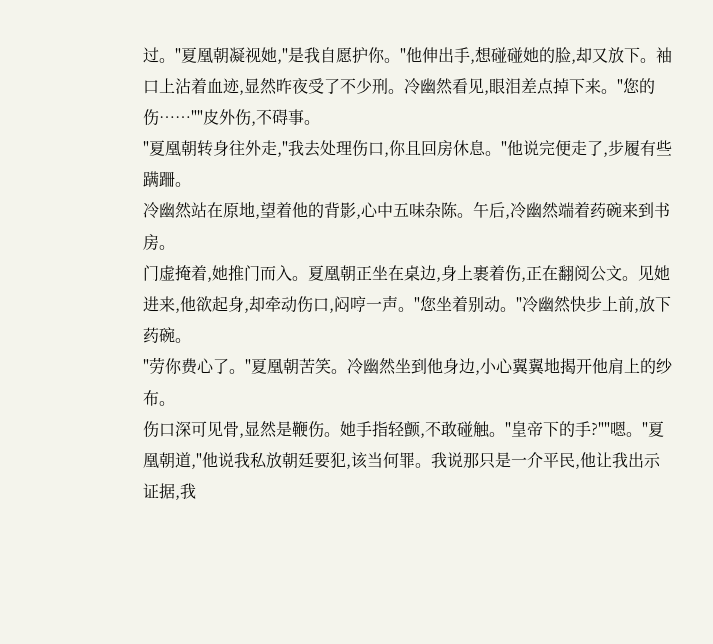过。"夏凰朝凝视她,"是我自愿护你。"他伸出手,想碰碰她的脸,却又放下。袖口上沾着血迹,显然昨夜受了不少刑。冷幽然看见,眼泪差点掉下来。"您的伤……""皮外伤,不碍事。
"夏凰朝转身往外走,"我去处理伤口,你且回房休息。"他说完便走了,步履有些蹒跚。
冷幽然站在原地,望着他的背影,心中五味杂陈。午后,冷幽然端着药碗来到书房。
门虚掩着,她推门而入。夏凰朝正坐在桌边,身上裹着伤,正在翻阅公文。见她进来,他欲起身,却牵动伤口,闷哼一声。"您坐着别动。"冷幽然快步上前,放下药碗。
"劳你费心了。"夏凰朝苦笑。冷幽然坐到他身边,小心翼翼地揭开他肩上的纱布。
伤口深可见骨,显然是鞭伤。她手指轻颤,不敢碰触。"皇帝下的手?""嗯。"夏凰朝道,"他说我私放朝廷要犯,该当何罪。我说那只是一介平民,他让我出示证据,我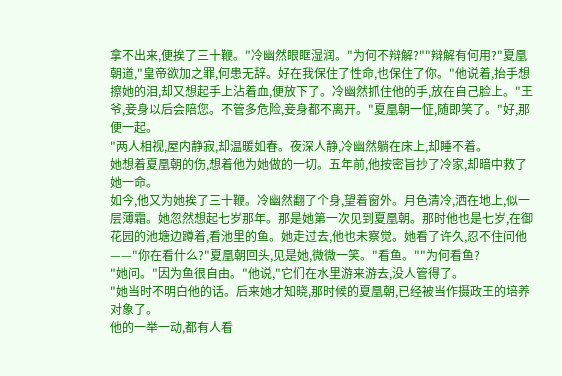拿不出来,便挨了三十鞭。"冷幽然眼眶湿润。"为何不辩解?""辩解有何用?"夏凰朝道,"皇帝欲加之罪,何患无辞。好在我保住了性命,也保住了你。"他说着,抬手想擦她的泪,却又想起手上沾着血,便放下了。冷幽然抓住他的手,放在自己脸上。"王爷,妾身以后会陪您。不管多危险,妾身都不离开。"夏凰朝一怔,随即笑了。"好,那便一起。
"两人相视,屋内静寂,却温暖如春。夜深人静,冷幽然躺在床上,却睡不着。
她想着夏凰朝的伤,想着他为她做的一切。五年前,他按密旨抄了冷家,却暗中救了她一命。
如今,他又为她挨了三十鞭。冷幽然翻了个身,望着窗外。月色清冷,洒在地上,似一层薄霜。她忽然想起七岁那年。那是她第一次见到夏凰朝。那时他也是七岁,在御花园的池塘边蹲着,看池里的鱼。她走过去,他也未察觉。她看了许久,忍不住问他——"你在看什么?"夏凰朝回头,见是她,微微一笑。"看鱼。""为何看鱼?
"她问。"因为鱼很自由。"他说,"它们在水里游来游去,没人管得了。
"她当时不明白他的话。后来她才知晓,那时候的夏凰朝,已经被当作摄政王的培养对象了。
他的一举一动,都有人看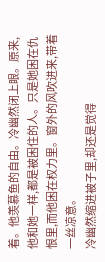着。他羡慕鱼的自由。冷幽然闭上眼。原来,他和她一样,都是被困住的人。只是她困在仇恨里,而他困在权力里。窗外的风吹进来,带着一丝凉意。
冷幽然缩进被子里,却还是觉得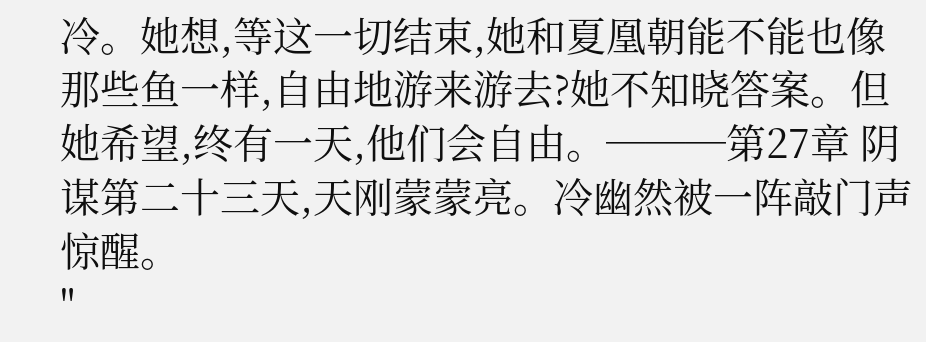冷。她想,等这一切结束,她和夏凰朝能不能也像那些鱼一样,自由地游来游去?她不知晓答案。但她希望,终有一天,他们会自由。───第27章 阴谋第二十三天,天刚蒙蒙亮。冷幽然被一阵敲门声惊醒。
"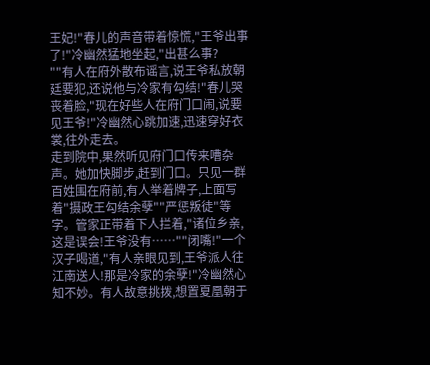王妃!"春儿的声音带着惊慌,"王爷出事了!"冷幽然猛地坐起,"出甚么事?
""有人在府外散布谣言,说王爷私放朝廷要犯,还说他与冷家有勾结!"春儿哭丧着脸,"现在好些人在府门口闹,说要见王爷!"冷幽然心跳加速,迅速穿好衣裳,往外走去。
走到院中,果然听见府门口传来嘈杂声。她加快脚步,赶到门口。只见一群百姓围在府前,有人举着牌子,上面写着"摄政王勾结余孽""严惩叛徒"等字。管家正带着下人拦着,"诸位乡亲,这是误会!王爷没有……""闭嘴!"一个汉子喝道,"有人亲眼见到,王爷派人往江南送人!那是冷家的余孽!"冷幽然心知不妙。有人故意挑拨,想置夏凰朝于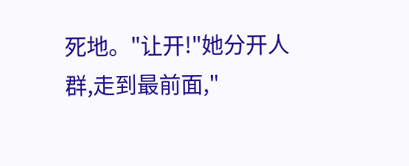死地。"让开!"她分开人群,走到最前面,"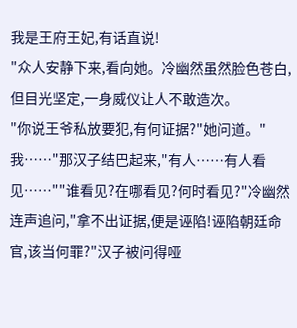我是王府王妃,有话直说!
"众人安静下来,看向她。冷幽然虽然脸色苍白,但目光坚定,一身威仪让人不敢造次。
"你说王爷私放要犯,有何证据?"她问道。"我……"那汉子结巴起来,"有人……有人看见……""谁看见?在哪看见?何时看见?"冷幽然连声追问,"拿不出证据,便是诬陷!诬陷朝廷命官,该当何罪?"汉子被问得哑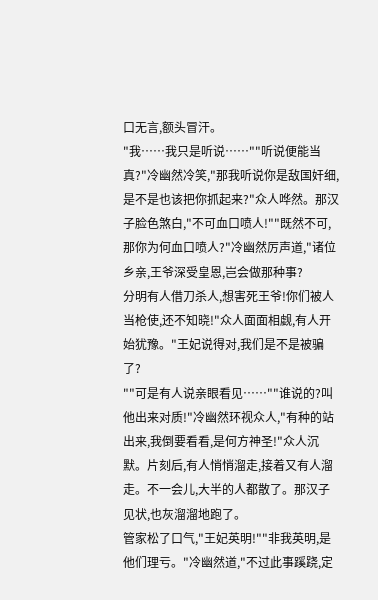口无言,额头冒汗。
"我……我只是听说……""听说便能当真?"冷幽然冷笑,"那我听说你是敌国奸细,是不是也该把你抓起来?"众人哗然。那汉子脸色煞白,"不可血口喷人!""既然不可,那你为何血口喷人?"冷幽然厉声道,"诸位乡亲,王爷深受皇恩,岂会做那种事?
分明有人借刀杀人,想害死王爷!你们被人当枪使,还不知晓!"众人面面相觑,有人开始犹豫。"王妃说得对,我们是不是被骗了?
""可是有人说亲眼看见……""谁说的?叫他出来对质!"冷幽然环视众人,"有种的站出来,我倒要看看,是何方神圣!"众人沉默。片刻后,有人悄悄溜走,接着又有人溜走。不一会儿,大半的人都散了。那汉子见状,也灰溜溜地跑了。
管家松了口气,"王妃英明!""非我英明,是他们理亏。"冷幽然道,"不过此事蹊跷,定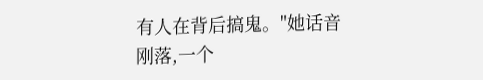有人在背后搞鬼。"她话音刚落,一个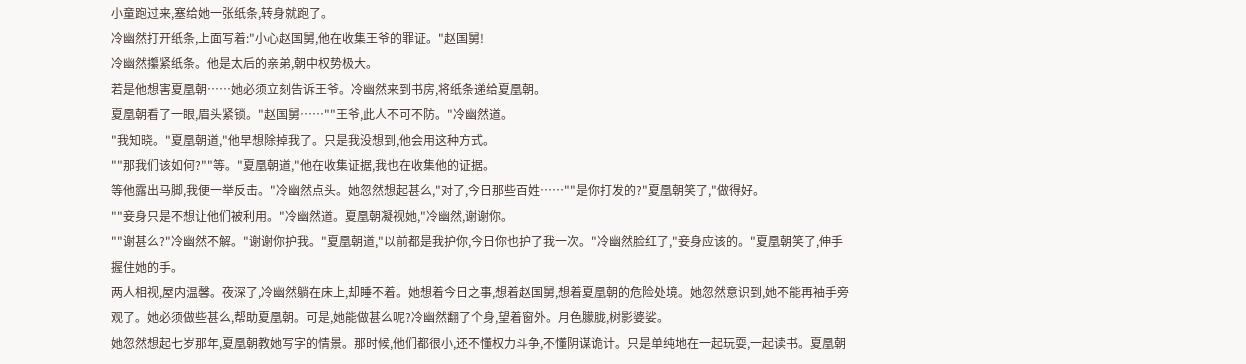小童跑过来,塞给她一张纸条,转身就跑了。
冷幽然打开纸条,上面写着:"小心赵国舅,他在收集王爷的罪证。"赵国舅!
冷幽然攥紧纸条。他是太后的亲弟,朝中权势极大。
若是他想害夏凰朝……她必须立刻告诉王爷。冷幽然来到书房,将纸条递给夏凰朝。
夏凰朝看了一眼,眉头紧锁。"赵国舅……""王爷,此人不可不防。"冷幽然道。
"我知晓。"夏凰朝道,"他早想除掉我了。只是我没想到,他会用这种方式。
""那我们该如何?""等。"夏凰朝道,"他在收集证据,我也在收集他的证据。
等他露出马脚,我便一举反击。"冷幽然点头。她忽然想起甚么,"对了,今日那些百姓……""是你打发的?"夏凰朝笑了,"做得好。
""妾身只是不想让他们被利用。"冷幽然道。夏凰朝凝视她,"冷幽然,谢谢你。
""谢甚么?"冷幽然不解。"谢谢你护我。"夏凰朝道,"以前都是我护你,今日你也护了我一次。"冷幽然脸红了,"妾身应该的。"夏凰朝笑了,伸手握住她的手。
两人相视,屋内温馨。夜深了,冷幽然躺在床上,却睡不着。她想着今日之事,想着赵国舅,想着夏凰朝的危险处境。她忽然意识到,她不能再袖手旁观了。她必须做些甚么,帮助夏凰朝。可是,她能做甚么呢?冷幽然翻了个身,望着窗外。月色朦胧,树影婆娑。
她忽然想起七岁那年,夏凰朝教她写字的情景。那时候,他们都很小,还不懂权力斗争,不懂阴谋诡计。只是单纯地在一起玩耍,一起读书。夏凰朝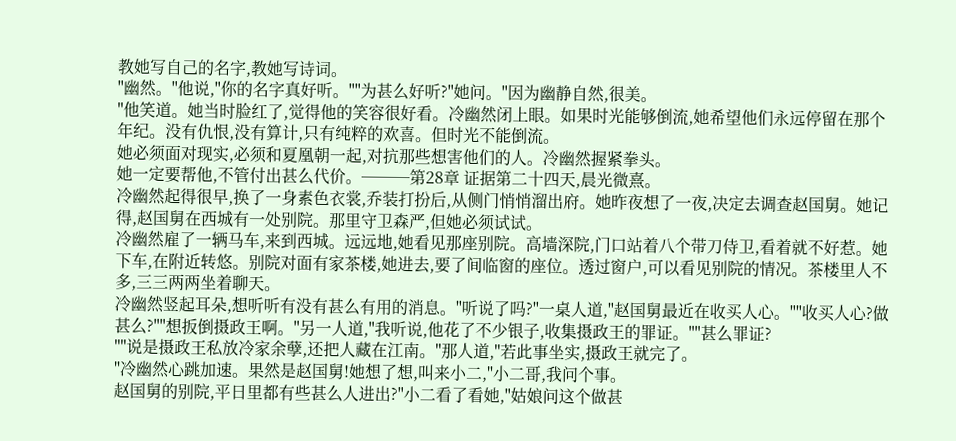教她写自己的名字,教她写诗词。
"幽然。"他说,"你的名字真好听。""为甚么好听?"她问。"因为幽静自然,很美。
"他笑道。她当时脸红了,觉得他的笑容很好看。冷幽然闭上眼。如果时光能够倒流,她希望他们永远停留在那个年纪。没有仇恨,没有算计,只有纯粹的欢喜。但时光不能倒流。
她必须面对现实,必须和夏凰朝一起,对抗那些想害他们的人。冷幽然握紧拳头。
她一定要帮他,不管付出甚么代价。───第28章 证据第二十四天,晨光微熹。
冷幽然起得很早,换了一身素色衣裳,乔装打扮后,从侧门悄悄溜出府。她昨夜想了一夜,决定去调查赵国舅。她记得,赵国舅在西城有一处别院。那里守卫森严,但她必须试试。
冷幽然雇了一辆马车,来到西城。远远地,她看见那座别院。高墙深院,门口站着八个带刀侍卫,看着就不好惹。她下车,在附近转悠。别院对面有家茶楼,她进去,要了间临窗的座位。透过窗户,可以看见别院的情况。茶楼里人不多,三三两两坐着聊天。
冷幽然竖起耳朵,想听听有没有甚么有用的消息。"听说了吗?"一桌人道,"赵国舅最近在收买人心。""收买人心?做甚么?""想扳倒摄政王啊。"另一人道,"我听说,他花了不少银子,收集摄政王的罪证。""甚么罪证?
""说是摄政王私放冷家余孽,还把人藏在江南。"那人道,"若此事坐实,摄政王就完了。
"冷幽然心跳加速。果然是赵国舅!她想了想,叫来小二,"小二哥,我问个事。
赵国舅的别院,平日里都有些甚么人进出?"小二看了看她,"姑娘问这个做甚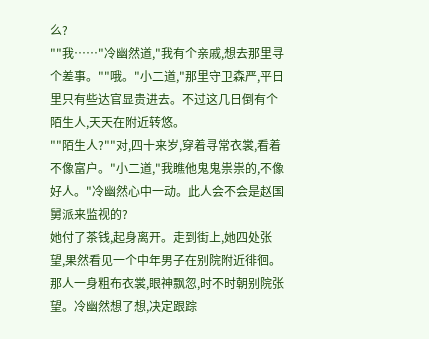么?
""我……"冷幽然道,"我有个亲戚,想去那里寻个差事。""哦。"小二道,"那里守卫森严,平日里只有些达官显贵进去。不过这几日倒有个陌生人,天天在附近转悠。
""陌生人?""对,四十来岁,穿着寻常衣裳,看着不像富户。"小二道,"我瞧他鬼鬼祟祟的,不像好人。"冷幽然心中一动。此人会不会是赵国舅派来监视的?
她付了茶钱,起身离开。走到街上,她四处张望,果然看见一个中年男子在别院附近徘徊。
那人一身粗布衣裳,眼神飘忽,时不时朝别院张望。冷幽然想了想,决定跟踪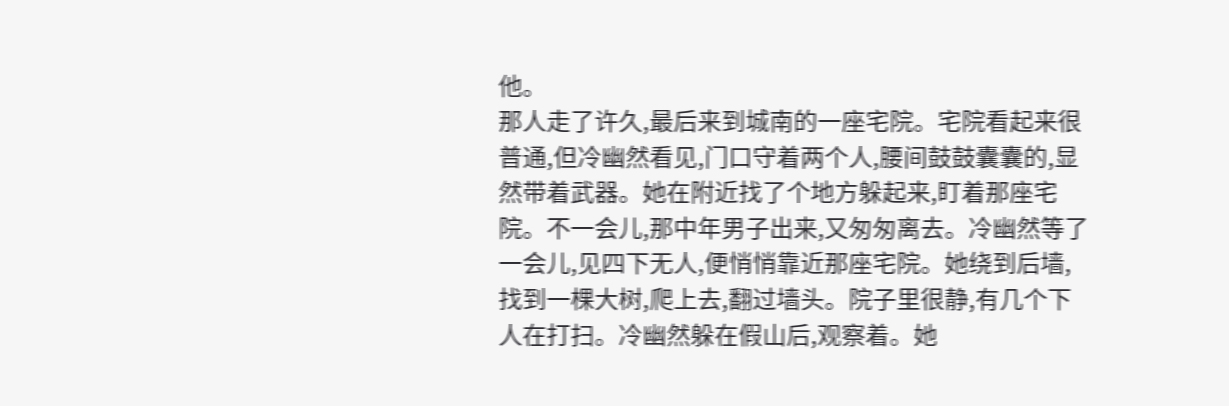他。
那人走了许久,最后来到城南的一座宅院。宅院看起来很普通,但冷幽然看见,门口守着两个人,腰间鼓鼓囊囊的,显然带着武器。她在附近找了个地方躲起来,盯着那座宅院。不一会儿,那中年男子出来,又匆匆离去。冷幽然等了一会儿,见四下无人,便悄悄靠近那座宅院。她绕到后墙,找到一棵大树,爬上去,翻过墙头。院子里很静,有几个下人在打扫。冷幽然躲在假山后,观察着。她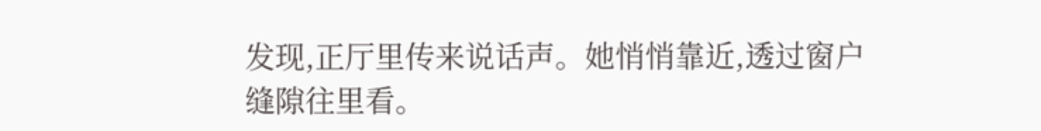发现,正厅里传来说话声。她悄悄靠近,透过窗户缝隙往里看。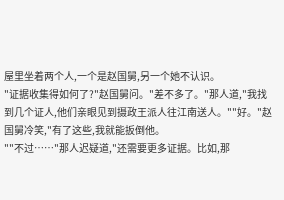屋里坐着两个人,一个是赵国舅,另一个她不认识。
"证据收集得如何了?"赵国舅问。"差不多了。"那人道,"我找到几个证人,他们亲眼见到摄政王派人往江南送人。""好。"赵国舅冷笑,"有了这些,我就能扳倒他。
""不过……"那人迟疑道,"还需要更多证据。比如,那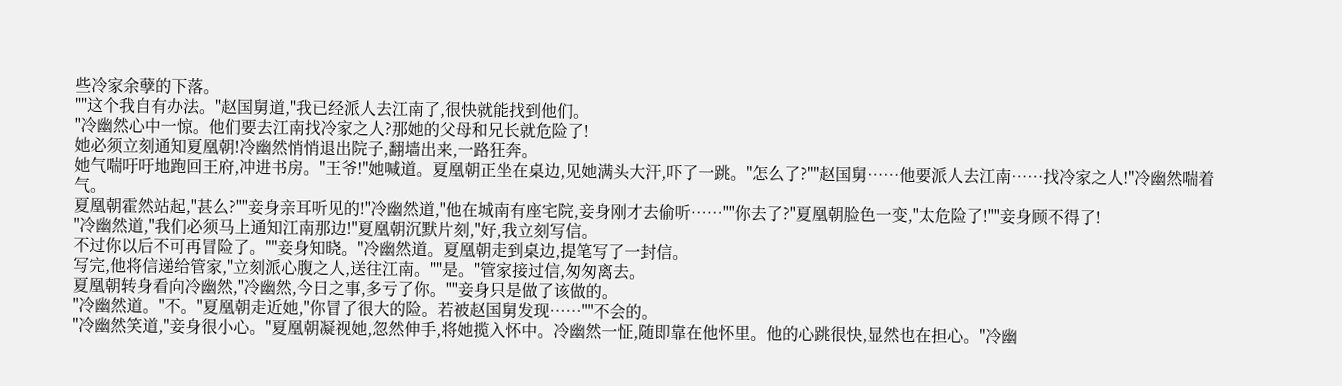些冷家余孽的下落。
""这个我自有办法。"赵国舅道,"我已经派人去江南了,很快就能找到他们。
"冷幽然心中一惊。他们要去江南找冷家之人?那她的父母和兄长就危险了!
她必须立刻通知夏凰朝!冷幽然悄悄退出院子,翻墙出来,一路狂奔。
她气喘吁吁地跑回王府,冲进书房。"王爷!"她喊道。夏凰朝正坐在桌边,见她满头大汗,吓了一跳。"怎么了?""赵国舅……他要派人去江南……找冷家之人!"冷幽然喘着气。
夏凰朝霍然站起,"甚么?""妾身亲耳听见的!"冷幽然道,"他在城南有座宅院,妾身刚才去偷听……""你去了?"夏凰朝脸色一变,"太危险了!""妾身顾不得了!
"冷幽然道,"我们必须马上通知江南那边!"夏凰朝沉默片刻,"好,我立刻写信。
不过你以后不可再冒险了。""妾身知晓。"冷幽然道。夏凰朝走到桌边,提笔写了一封信。
写完,他将信递给管家,"立刻派心腹之人,送往江南。""是。"管家接过信,匆匆离去。
夏凰朝转身看向冷幽然,"冷幽然,今日之事,多亏了你。""妾身只是做了该做的。
"冷幽然道。"不。"夏凰朝走近她,"你冒了很大的险。若被赵国舅发现……""不会的。
"冷幽然笑道,"妾身很小心。"夏凰朝凝视她,忽然伸手,将她揽入怀中。冷幽然一怔,随即靠在他怀里。他的心跳很快,显然也在担心。"冷幽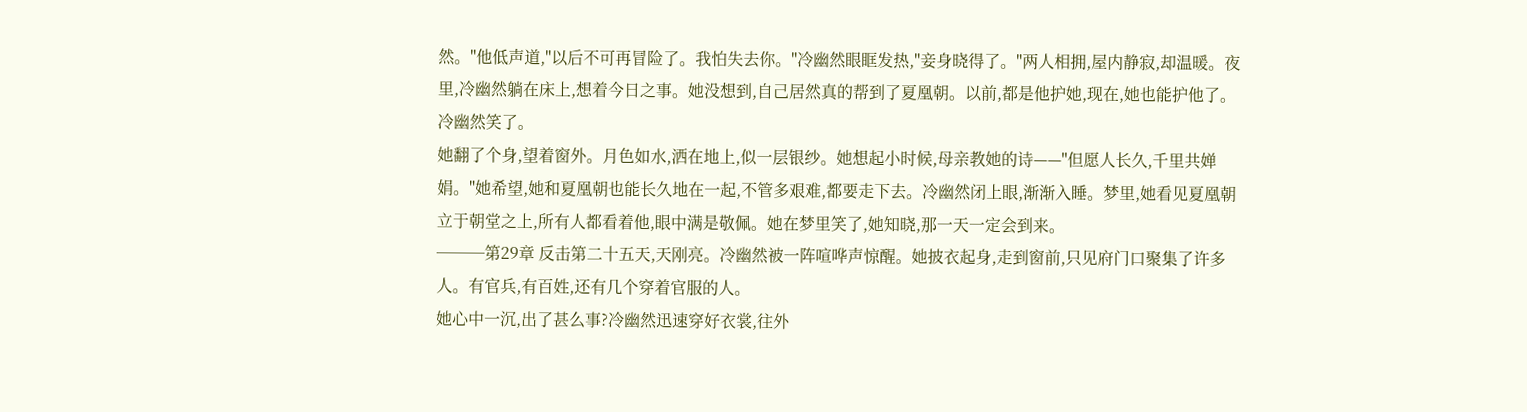然。"他低声道,"以后不可再冒险了。我怕失去你。"冷幽然眼眶发热,"妾身晓得了。"两人相拥,屋内静寂,却温暖。夜里,冷幽然躺在床上,想着今日之事。她没想到,自己居然真的帮到了夏凰朝。以前,都是他护她,现在,她也能护他了。冷幽然笑了。
她翻了个身,望着窗外。月色如水,洒在地上,似一层银纱。她想起小时候,母亲教她的诗——"但愿人长久,千里共婵娟。"她希望,她和夏凰朝也能长久地在一起,不管多艰难,都要走下去。冷幽然闭上眼,渐渐入睡。梦里,她看见夏凰朝立于朝堂之上,所有人都看着他,眼中满是敬佩。她在梦里笑了,她知晓,那一天一定会到来。
───第29章 反击第二十五天,天刚亮。冷幽然被一阵喧哗声惊醒。她披衣起身,走到窗前,只见府门口聚集了许多人。有官兵,有百姓,还有几个穿着官服的人。
她心中一沉,出了甚么事?冷幽然迅速穿好衣裳,往外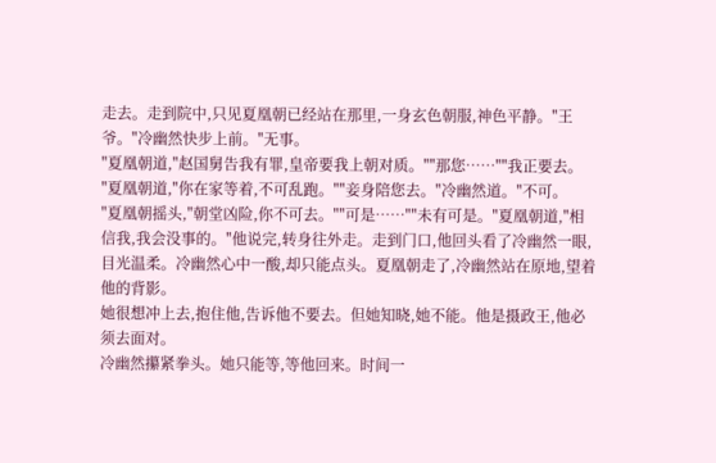走去。走到院中,只见夏凰朝已经站在那里,一身玄色朝服,神色平静。"王爷。"冷幽然快步上前。"无事。
"夏凰朝道,"赵国舅告我有罪,皇帝要我上朝对质。""那您……""我正要去。
"夏凰朝道,"你在家等着,不可乱跑。""妾身陪您去。"冷幽然道。"不可。
"夏凰朝摇头,"朝堂凶险,你不可去。""可是……""未有可是。"夏凰朝道,"相信我,我会没事的。"他说完,转身往外走。走到门口,他回头看了冷幽然一眼,目光温柔。冷幽然心中一酸,却只能点头。夏凰朝走了,冷幽然站在原地,望着他的背影。
她很想冲上去,抱住他,告诉他不要去。但她知晓,她不能。他是摄政王,他必须去面对。
冷幽然攥紧拳头。她只能等,等他回来。时间一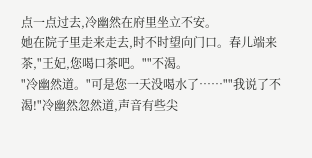点一点过去,冷幽然在府里坐立不安。
她在院子里走来走去,时不时望向门口。春儿端来茶,"王妃,您喝口茶吧。""不渴。
"冷幽然道。"可是您一天没喝水了……""我说了不渴!"冷幽然忽然道,声音有些尖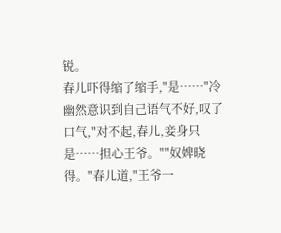锐。
春儿吓得缩了缩手,"是……"冷幽然意识到自己语气不好,叹了口气,"对不起,春儿,妾身只是……担心王爷。""奴婢晓得。"春儿道,"王爷一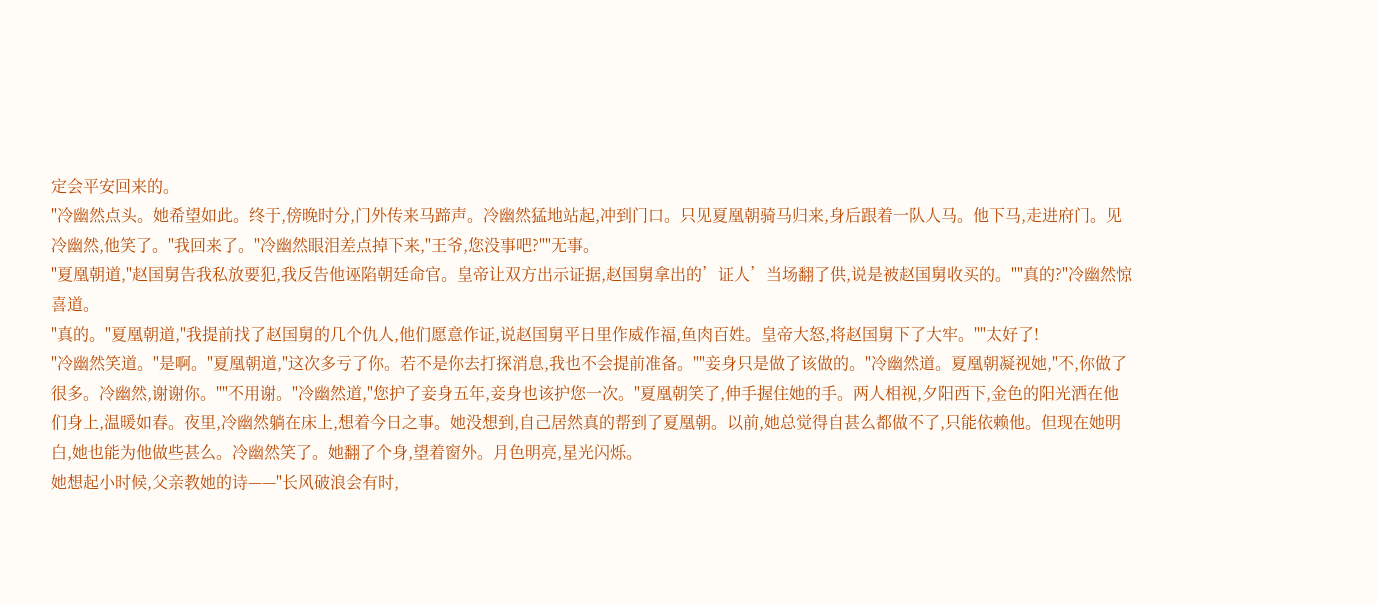定会平安回来的。
"冷幽然点头。她希望如此。终于,傍晚时分,门外传来马蹄声。冷幽然猛地站起,冲到门口。只见夏凰朝骑马归来,身后跟着一队人马。他下马,走进府门。见冷幽然,他笑了。"我回来了。"冷幽然眼泪差点掉下来,"王爷,您没事吧?""无事。
"夏凰朝道,"赵国舅告我私放要犯,我反告他诬陷朝廷命官。皇帝让双方出示证据,赵国舅拿出的’证人’当场翻了供,说是被赵国舅收买的。""真的?"冷幽然惊喜道。
"真的。"夏凰朝道,"我提前找了赵国舅的几个仇人,他们愿意作证,说赵国舅平日里作威作福,鱼肉百姓。皇帝大怒,将赵国舅下了大牢。""太好了!
"冷幽然笑道。"是啊。"夏凰朝道,"这次多亏了你。若不是你去打探消息,我也不会提前准备。""妾身只是做了该做的。"冷幽然道。夏凰朝凝视她,"不,你做了很多。冷幽然,谢谢你。""不用谢。"冷幽然道,"您护了妾身五年,妾身也该护您一次。"夏凰朝笑了,伸手握住她的手。两人相视,夕阳西下,金色的阳光洒在他们身上,温暖如春。夜里,冷幽然躺在床上,想着今日之事。她没想到,自己居然真的帮到了夏凰朝。以前,她总觉得自甚么都做不了,只能依赖他。但现在她明白,她也能为他做些甚么。冷幽然笑了。她翻了个身,望着窗外。月色明亮,星光闪烁。
她想起小时候,父亲教她的诗——"长风破浪会有时,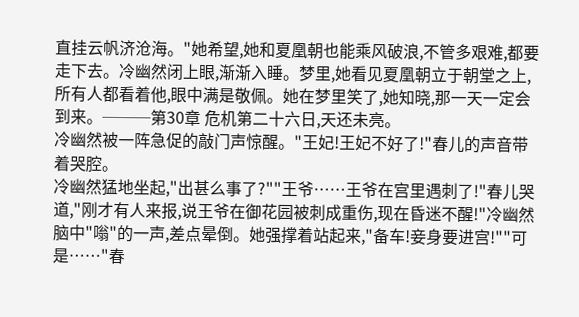直挂云帆济沧海。"她希望,她和夏凰朝也能乘风破浪,不管多艰难,都要走下去。冷幽然闭上眼,渐渐入睡。梦里,她看见夏凰朝立于朝堂之上,所有人都看着他,眼中满是敬佩。她在梦里笑了,她知晓,那一天一定会到来。───第30章 危机第二十六日,天还未亮。
冷幽然被一阵急促的敲门声惊醒。"王妃!王妃不好了!"春儿的声音带着哭腔。
冷幽然猛地坐起,"出甚么事了?""王爷……王爷在宫里遇刺了!"春儿哭道,"刚才有人来报,说王爷在御花园被刺成重伤,现在昏迷不醒!"冷幽然脑中"嗡"的一声,差点晕倒。她强撑着站起来,"备车!妾身要进宫!""可是……"春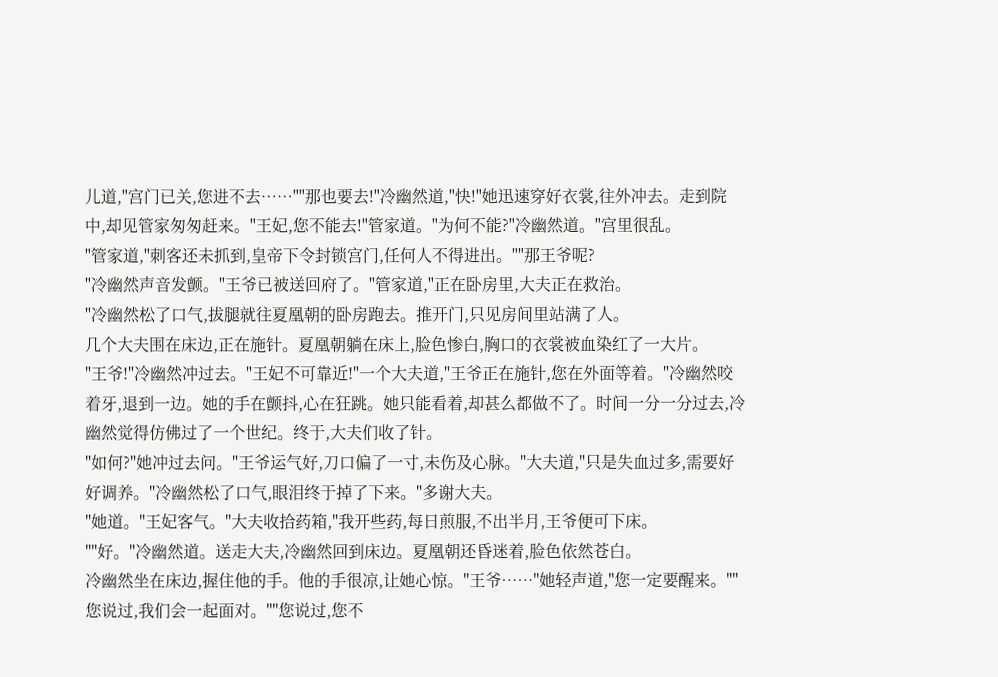儿道,"宫门已关,您进不去……""那也要去!"冷幽然道,"快!"她迅速穿好衣裳,往外冲去。走到院中,却见管家匆匆赶来。"王妃,您不能去!"管家道。"为何不能?"冷幽然道。"宫里很乱。
"管家道,"刺客还未抓到,皇帝下令封锁宫门,任何人不得进出。""那王爷呢?
"冷幽然声音发颤。"王爷已被送回府了。"管家道,"正在卧房里,大夫正在救治。
"冷幽然松了口气,拔腿就往夏凰朝的卧房跑去。推开门,只见房间里站满了人。
几个大夫围在床边,正在施针。夏凰朝躺在床上,脸色惨白,胸口的衣裳被血染红了一大片。
"王爷!"冷幽然冲过去。"王妃不可靠近!"一个大夫道,"王爷正在施针,您在外面等着。"冷幽然咬着牙,退到一边。她的手在颤抖,心在狂跳。她只能看着,却甚么都做不了。时间一分一分过去,冷幽然觉得仿佛过了一个世纪。终于,大夫们收了针。
"如何?"她冲过去问。"王爷运气好,刀口偏了一寸,未伤及心脉。"大夫道,"只是失血过多,需要好好调养。"冷幽然松了口气,眼泪终于掉了下来。"多谢大夫。
"她道。"王妃客气。"大夫收拾药箱,"我开些药,每日煎服,不出半月,王爷便可下床。
""好。"冷幽然道。送走大夫,冷幽然回到床边。夏凰朝还昏迷着,脸色依然苍白。
冷幽然坐在床边,握住他的手。他的手很凉,让她心惊。"王爷……"她轻声道,"您一定要醒来。""您说过,我们会一起面对。""您说过,您不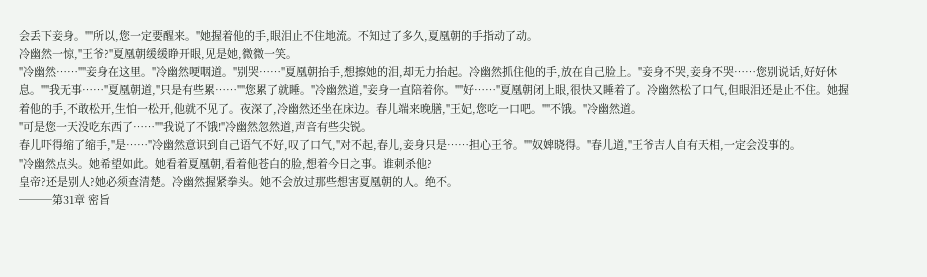会丢下妾身。""所以,您一定要醒来。"她握着他的手,眼泪止不住地流。不知过了多久,夏凰朝的手指动了动。
冷幽然一惊,"王爷?"夏凰朝缓缓睁开眼,见是她,微微一笑。
"冷幽然……""妾身在这里。"冷幽然哽咽道。"别哭……"夏凰朝抬手,想擦她的泪,却无力抬起。冷幽然抓住他的手,放在自己脸上。"妾身不哭,妾身不哭……您别说话,好好休息。""我无事……"夏凰朝道,"只是有些累……""您累了就睡。"冷幽然道,"妾身一直陪着你。""好……"夏凰朝闭上眼,很快又睡着了。冷幽然松了口气,但眼泪还是止不住。她握着他的手,不敢松开,生怕一松开,他就不见了。夜深了,冷幽然还坐在床边。春儿端来晚膳,"王妃,您吃一口吧。""不饿。"冷幽然道。
"可是您一天没吃东西了……""我说了不饿!"冷幽然忽然道,声音有些尖锐。
春儿吓得缩了缩手,"是……"冷幽然意识到自己语气不好,叹了口气,"对不起,春儿,妾身只是……担心王爷。""奴婢晓得。"春儿道,"王爷吉人自有天相,一定会没事的。
"冷幽然点头。她希望如此。她看着夏凰朝,看着他苍白的脸,想着今日之事。谁刺杀他?
皇帝?还是别人?她必须查清楚。冷幽然握紧拳头。她不会放过那些想害夏凰朝的人。绝不。
───第31章 密旨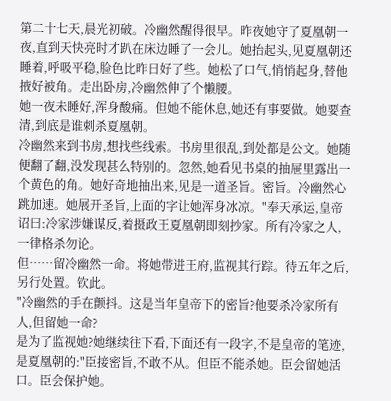第二十七天,晨光初破。冷幽然醒得很早。昨夜她守了夏凰朝一夜,直到天快亮时才趴在床边睡了一会儿。她抬起头,见夏凰朝还睡着,呼吸平稳,脸色比昨日好了些。她松了口气,悄悄起身,替他掖好被角。走出卧房,冷幽然伸了个懒腰。
她一夜未睡好,浑身酸痛。但她不能休息,她还有事要做。她要查清,到底是谁刺杀夏凰朝。
冷幽然来到书房,想找些线索。书房里很乱,到处都是公文。她随便翻了翻,没发现甚么特别的。忽然,她看见书桌的抽屉里露出一个黄色的角。她好奇地抽出来,见是一道圣旨。密旨。冷幽然心跳加速。她展开圣旨,上面的字让她浑身冰凉。"奉天承运,皇帝诏曰:冷家涉嫌谋反,着摄政王夏凰朝即刻抄家。所有冷家之人,一律格杀勿论。
但……留冷幽然一命。将她带进王府,监视其行踪。待五年之后,另行处置。钦此。
"冷幽然的手在颤抖。这是当年皇帝下的密旨?他要杀冷家所有人,但留她一命?
是为了监视她?她继续往下看,下面还有一段字,不是皇帝的笔迹,是夏凰朝的:"臣接密旨,不敢不从。但臣不能杀她。臣会留她活口。臣会保护她。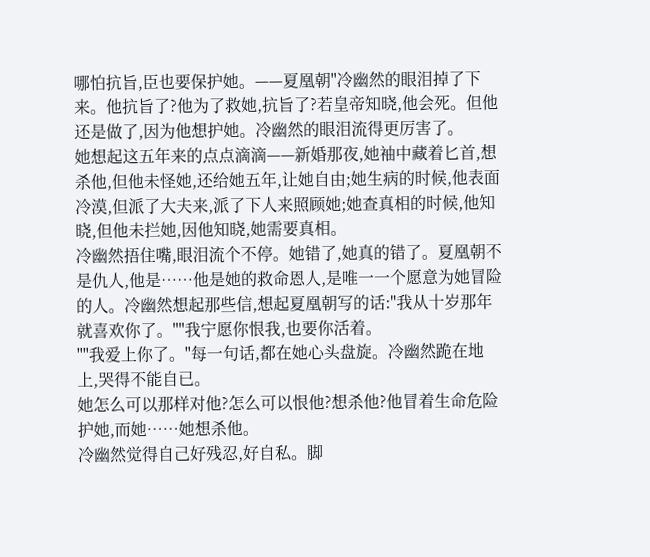哪怕抗旨,臣也要保护她。——夏凰朝"冷幽然的眼泪掉了下来。他抗旨了?他为了救她,抗旨了?若皇帝知晓,他会死。但他还是做了,因为他想护她。冷幽然的眼泪流得更厉害了。
她想起这五年来的点点滴滴——新婚那夜,她袖中藏着匕首,想杀他,但他未怪她,还给她五年,让她自由;她生病的时候,他表面冷漠,但派了大夫来,派了下人来照顾她;她查真相的时候,他知晓,但他未拦她,因他知晓,她需要真相。
冷幽然捂住嘴,眼泪流个不停。她错了,她真的错了。夏凰朝不是仇人,他是……他是她的救命恩人,是唯一一个愿意为她冒险的人。冷幽然想起那些信,想起夏凰朝写的话:"我从十岁那年就喜欢你了。""我宁愿你恨我,也要你活着。
""我爱上你了。"每一句话,都在她心头盘旋。冷幽然跪在地上,哭得不能自已。
她怎么可以那样对他?怎么可以恨他?想杀他?他冒着生命危险护她,而她……她想杀他。
冷幽然觉得自己好残忍,好自私。脚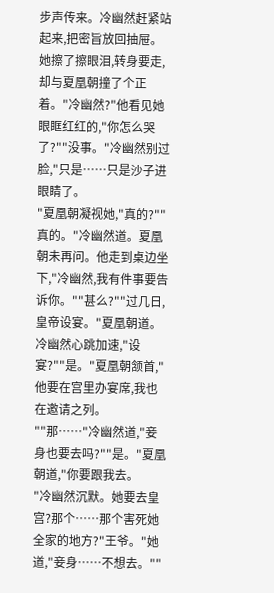步声传来。冷幽然赶紧站起来,把密旨放回抽屉。
她擦了擦眼泪,转身要走,却与夏凰朝撞了个正着。"冷幽然?"他看见她眼眶红红的,"你怎么哭了?""没事。"冷幽然别过脸,"只是……只是沙子进眼睛了。
"夏凰朝凝视她,"真的?""真的。"冷幽然道。夏凰朝未再问。他走到桌边坐下,"冷幽然,我有件事要告诉你。""甚么?""过几日,皇帝设宴。"夏凰朝道。
冷幽然心跳加速,"设宴?""是。"夏凰朝颔首,"他要在宫里办宴席,我也在邀请之列。
""那……"冷幽然道,"妾身也要去吗?""是。"夏凰朝道,"你要跟我去。
"冷幽然沉默。她要去皇宫?那个……那个害死她全家的地方?"王爷。"她道,"妾身……不想去。""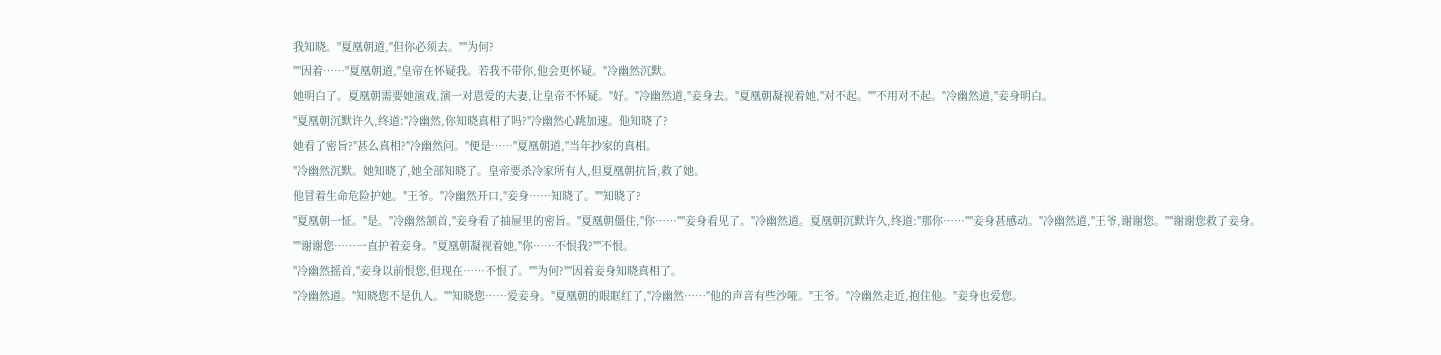我知晓。"夏凰朝道,"但你必须去。""为何?
""因着……"夏凰朝道,"皇帝在怀疑我。若我不带你,他会更怀疑。"冷幽然沉默。
她明白了。夏凰朝需要她演戏,演一对恩爱的夫妻,让皇帝不怀疑。"好。"冷幽然道,"妾身去。"夏凰朝凝视着她,"对不起。""不用对不起。"冷幽然道,"妾身明白。
"夏凰朝沉默许久,终道:"冷幽然,你知晓真相了吗?"冷幽然心跳加速。他知晓了?
她看了密旨?"甚么真相?"冷幽然问。"便是……"夏凰朝道,"当年抄家的真相。
"冷幽然沉默。她知晓了,她全部知晓了。皇帝要杀冷家所有人,但夏凰朝抗旨,救了她。
他冒着生命危险护她。"王爷。"冷幽然开口,"妾身……知晓了。""知晓了?
"夏凰朝一怔。"是。"冷幽然颔首,"妾身看了抽屉里的密旨。"夏凰朝僵住,"你……""妾身看见了。"冷幽然道。夏凰朝沉默许久,终道:"那你……""妾身甚感动。"冷幽然道,"王爷,谢谢您。""谢谢您救了妾身。
""谢谢您……一直护着妾身。"夏凰朝凝视着她,"你……不恨我?""不恨。
"冷幽然摇首,"妾身以前恨您,但现在……不恨了。""为何?""因着妾身知晓真相了。
"冷幽然道。"知晓您不是仇人。""知晓您……爱妾身。"夏凰朝的眼眶红了,"冷幽然……"他的声音有些沙哑。"王爷。"冷幽然走近,抱住他。"妾身也爱您。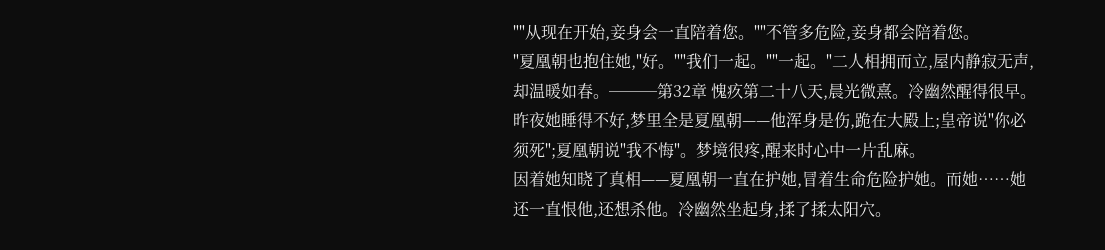""从现在开始,妾身会一直陪着您。""不管多危险,妾身都会陪着您。
"夏凰朝也抱住她,"好。""我们一起。""一起。"二人相拥而立,屋内静寂无声,却温暖如春。───第32章 愧疚第二十八天,晨光微熹。冷幽然醒得很早。
昨夜她睡得不好,梦里全是夏凰朝——他浑身是伤,跪在大殿上;皇帝说"你必须死";夏凰朝说"我不悔"。梦境很疼,醒来时心中一片乱麻。
因着她知晓了真相——夏凰朝一直在护她,冒着生命危险护她。而她……她还一直恨他,还想杀他。冷幽然坐起身,揉了揉太阳穴。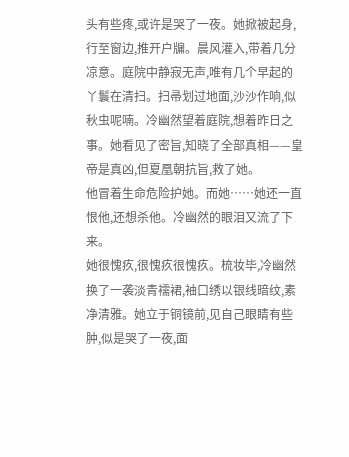头有些疼,或许是哭了一夜。她掀被起身,行至窗边,推开户牖。晨风灌入,带着几分凉意。庭院中静寂无声,唯有几个早起的丫鬟在清扫。扫帚划过地面,沙沙作响,似秋虫呢喃。冷幽然望着庭院,想着昨日之事。她看见了密旨,知晓了全部真相——皇帝是真凶,但夏凰朝抗旨,救了她。
他冒着生命危险护她。而她……她还一直恨他,还想杀他。冷幽然的眼泪又流了下来。
她很愧疚,很愧疚很愧疚。梳妆毕,冷幽然换了一袭淡青襦裙,袖口绣以银线暗纹,素净清雅。她立于铜镜前,见自己眼睛有些肿,似是哭了一夜,面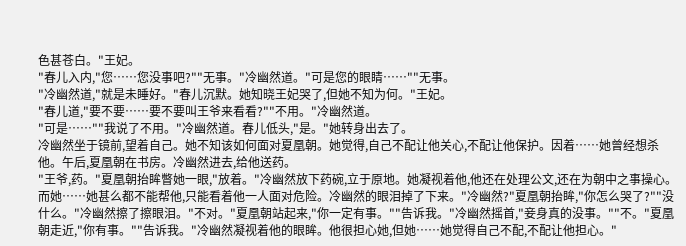色甚苍白。"王妃。
"春儿入内,"您……您没事吧?""无事。"冷幽然道。"可是您的眼睛……""无事。
"冷幽然道,"就是未睡好。"春儿沉默。她知晓王妃哭了,但她不知为何。"王妃。
"春儿道,"要不要……要不要叫王爷来看看?""不用。"冷幽然道。
"可是……""我说了不用。"冷幽然道。春儿低头,"是。"她转身出去了。
冷幽然坐于镜前,望着自己。她不知该如何面对夏凰朝。她觉得,自己不配让他关心,不配让他保护。因着……她曾经想杀他。午后,夏凰朝在书房。冷幽然进去,给他送药。
"王爷,药。"夏凰朝抬眸瞥她一眼,"放着。"冷幽然放下药碗,立于原地。她凝视着他,他还在处理公文,还在为朝中之事操心。而她……她甚么都不能帮他,只能看着他一人面对危险。冷幽然的眼泪掉了下来。"冷幽然?"夏凰朝抬眸,"你怎么哭了?""没什么。"冷幽然擦了擦眼泪。"不对。"夏凰朝站起来,"你一定有事。""告诉我。"冷幽然摇首,"妾身真的没事。""不。"夏凰朝走近,"你有事。""告诉我。"冷幽然凝视着他的眼眸。他很担心她,但她……她觉得自己不配,不配让他担心。"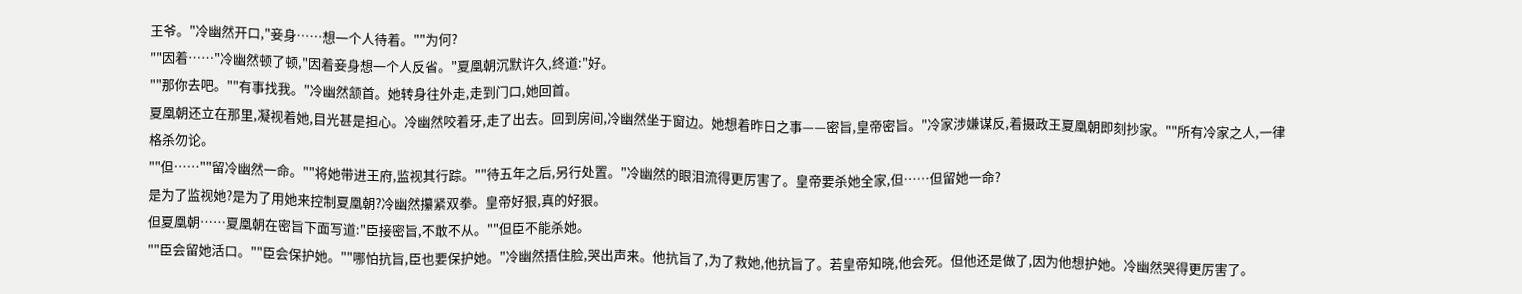王爷。"冷幽然开口,"妾身……想一个人待着。""为何?
""因着……"冷幽然顿了顿,"因着妾身想一个人反省。"夏凰朝沉默许久,终道:"好。
""那你去吧。""有事找我。"冷幽然颔首。她转身往外走,走到门口,她回首。
夏凰朝还立在那里,凝视着她,目光甚是担心。冷幽然咬着牙,走了出去。回到房间,冷幽然坐于窗边。她想着昨日之事——密旨,皇帝密旨。"冷家涉嫌谋反,着摄政王夏凰朝即刻抄家。""所有冷家之人,一律格杀勿论。
""但……""留冷幽然一命。""将她带进王府,监视其行踪。""待五年之后,另行处置。"冷幽然的眼泪流得更厉害了。皇帝要杀她全家,但……但留她一命?
是为了监视她?是为了用她来控制夏凰朝?冷幽然攥紧双拳。皇帝好狠,真的好狠。
但夏凰朝……夏凰朝在密旨下面写道:"臣接密旨,不敢不从。""但臣不能杀她。
""臣会留她活口。""臣会保护她。""哪怕抗旨,臣也要保护她。"冷幽然捂住脸,哭出声来。他抗旨了,为了救她,他抗旨了。若皇帝知晓,他会死。但他还是做了,因为他想护她。冷幽然哭得更厉害了。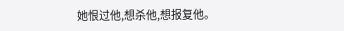她恨过他,想杀他,想报复他。